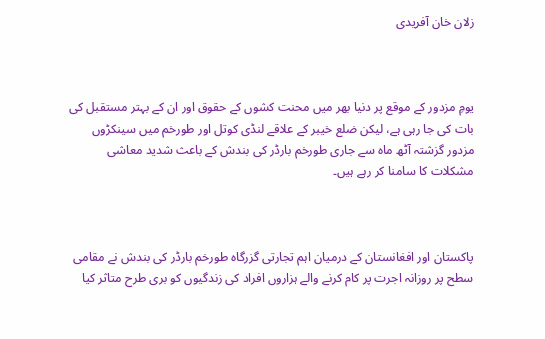زلان خان آفریدی



یومِ مزدور کے موقع پر دنیا بھر میں محنت کشوں کے حقوق اور ان کے بہتر مستقبل کی بات کی جا رہی ہے، لیکن ضلع خیبر کے علاقے لنڈی کوتل اور طورخم میں سینکڑوں مزدور گزشتہ آٹھ ماہ سے جاری طورخم بارڈر کی بندش کے باعث شدید معاشی مشکلات کا سامنا کر رہے ہیں۔



پاکستان اور افغانستان کے درمیان اہم تجارتی گزرگاہ طورخم بارڈر کی بندش نے مقامی سطح پر روزانہ اجرت پر کام کرنے والے ہزاروں افراد کی زندگیوں کو بری طرح متاثر کیا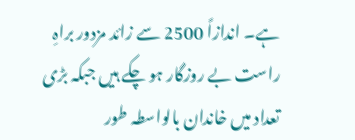ہے۔ اندازاً 2500 سے زائد مزدور براہِ راست بے روزگار ہو چکے ہیں جبکہ بڑی تعداد میں خاندان بالواسطہ طور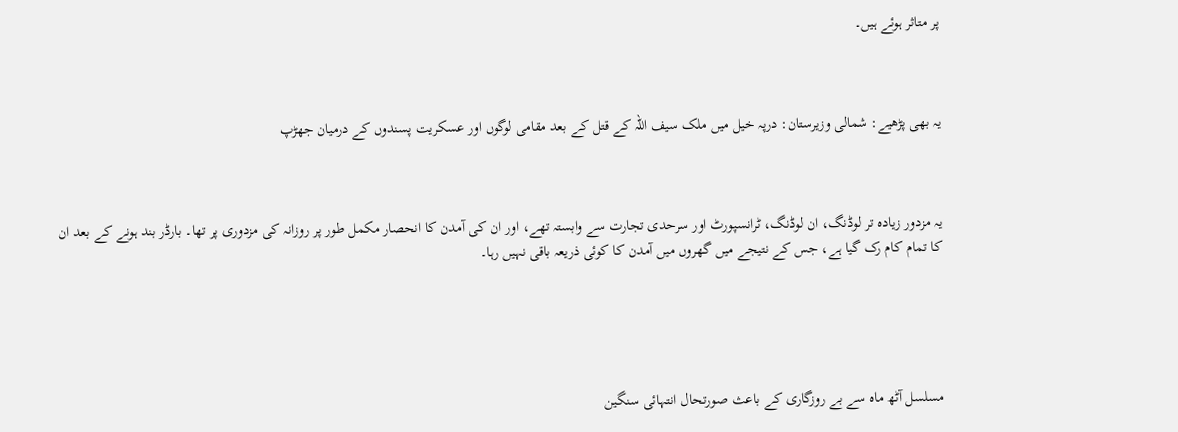پر متاثر ہوئے ہیں۔



یہ بھی پڑھیے: شمالی وزیرستان: درپہ خیل میں ملک سیف اللہ کے قتل کے بعد مقامی لوگوں اور عسکریت پسندوں کے درمیان جھڑپ



یہ مزدور زیادہ تر لوڈنگ، ان لوڈنگ، ٹرانسپورٹ اور سرحدی تجارت سے وابستہ تھے، اور ان کی آمدن کا انحصار مکمل طور پر روزانہ کی مزدوری پر تھا۔ بارڈر بند ہونے کے بعد ان کا تمام کام رک گیا ہے، جس کے نتیجے میں گھروں میں آمدن کا کوئی ذریعہ باقی نہیں رہا۔





مسلسل آٹھ ماہ سے بے روزگاری کے باعث صورتحال انتہائی سنگین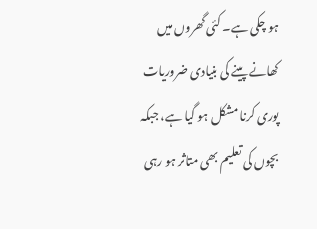ہو چکی ہے۔ کئی گھروں میں کھانے پینے کی بنیادی ضروریات پوری کرنا مشکل ہو گیا ہے، جبکہ بچوں کی تعلیم بھی متاثر ہو رہی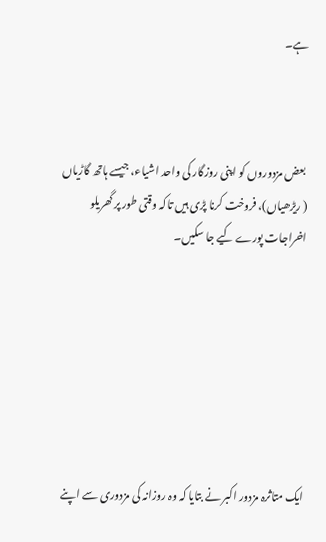ہے۔



 بعض مزدوروں کو اپنی روزگار کی واحد اشیاء، جیسے ہاتھ گاڑیاں ( ریڑھیاں)، فروخت کرنا پڑی ہیں تاکہ وقتی طور پر گھریلو اخراجات پورے کیے جا سکیں۔







ایک متاثرہ مزدور اکبر نے بتایا کہ وہ روزانہ کی مزدوری سے اپنے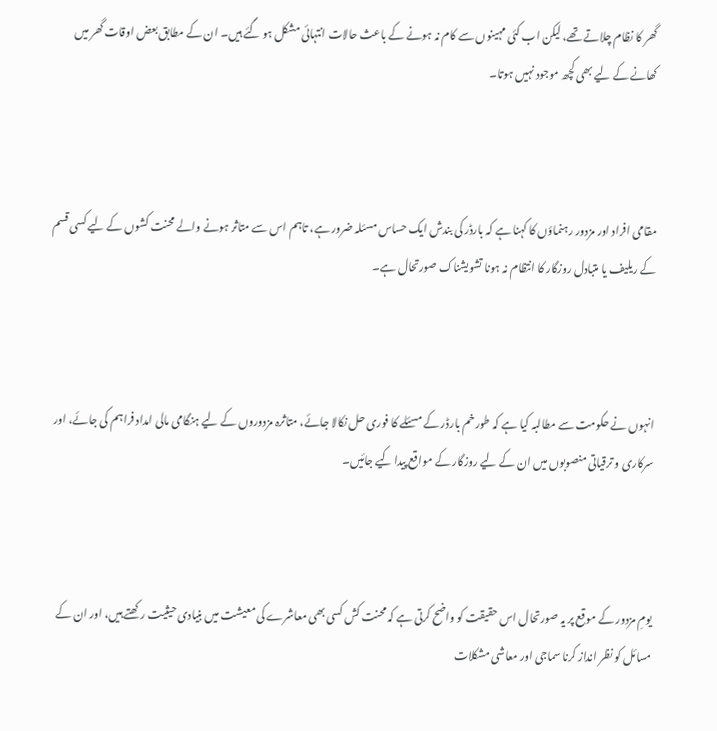گھر کا نظام چلاتے تھے، لیکن اب کئی مہینوں سے کام نہ ہونے کے باعث حالات انتہائی مشکل ہو گئے ہیں۔ ان کے مطابق بعض اوقات گھر میں کھانے کے لیے بھی کچھ موجود نہیں ہوتا۔



مقامی افراد اور مزدور رہنماؤں کا کہنا ہے کہ بارڈر کی بندش ایک حساس مسئلہ ضرور ہے، تاہم اس سے متاثر ہونے والے محنت کشوں کے لیے کسی قسم کے ریلیف یا متبادل روزگار کا انتظام نہ ہونا تشویشناک صورتحال ہے۔



انہوں نے حکومت سے مطالبہ کیا ہے کہ طورخم بارڈر کے مسئلے کا فوری حل نکالا جائے، متاثرہ مزدوروں کے لیے ہنگامی مالی امداد فراہم کی جائے، اور سرکاری و ترقیاتی منصوبوں میں ان کے لیے روزگار کے مواقع پیدا کیے جائیں۔



یومِ مزدور کے موقع پر یہ صورتحال اس حقیقت کو واضح کرتی ہے کہ محنت کش کسی بھی معاشرے کی معیشت میں بنیادی حیثیت رکھتے ہیں، اور ان کے مسائل کو نظر انداز کرنا سماجی اور معاشی مشکلات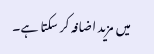میں مزید اضافہ کر سکتا ہے۔